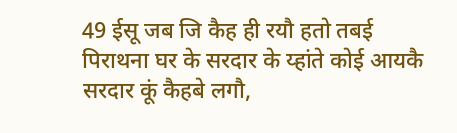49 ईसू जब जि कैह ही रयौ हतो तबई पिराथना घर के सरदार के य्हांते कोई आयकै सरदार कूं कैहबे लगौ,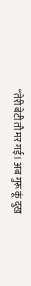“तेरी बेटी तौ मर गई। अब गुरू कूं दुख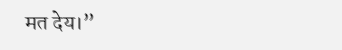मत देय।”